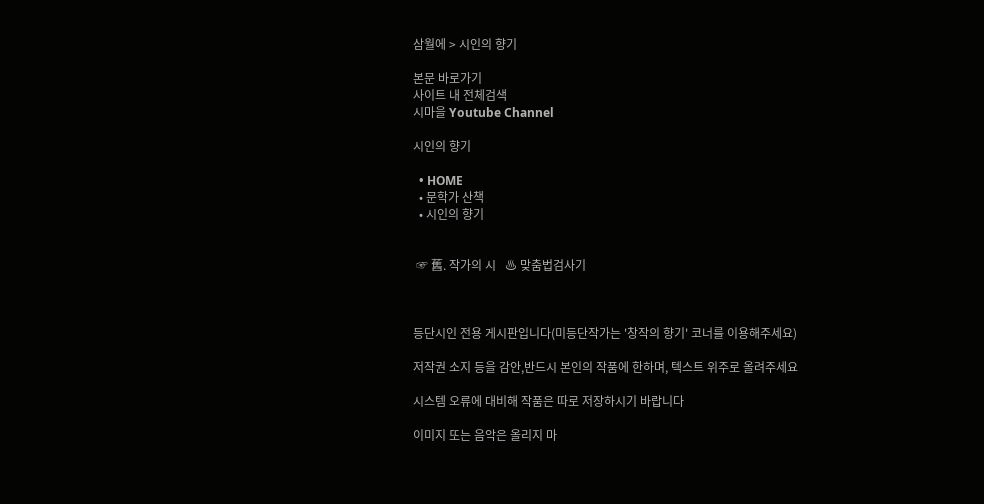삼월에 > 시인의 향기

본문 바로가기
사이트 내 전체검색
시마을 Youtube Channel

시인의 향기

  • HOME
  • 문학가 산책
  • 시인의 향기


 ☞ 舊. 작가의 시   ♨ 맞춤법검사기



등단시인 전용 게시판입니다(미등단작가는 '창작의 향기' 코너를 이용해주세요)

저작권 소지 등을 감안,반드시 본인의 작품에 한하며, 텍스트 위주로 올려주세요

시스템 오류에 대비해 작품은 따로 저장하시기 바랍니다

이미지 또는 음악은 올리지 마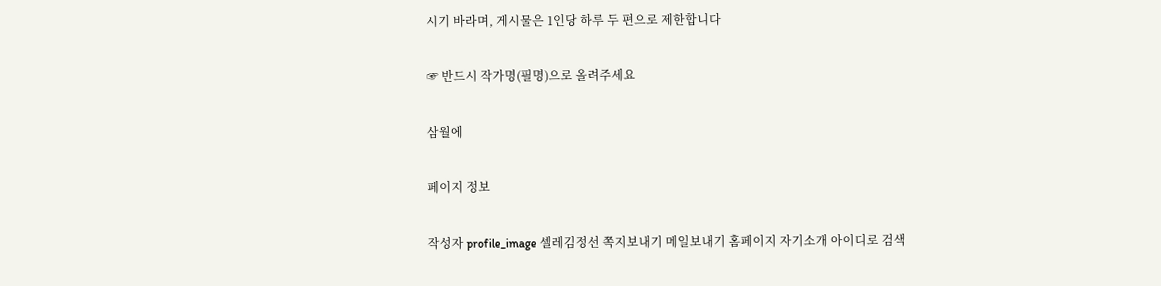시기 바라며, 게시물은 1인당 하루 두 편으로 제한합니다

☞ 반드시 작가명(필명)으로 올려주세요

삼월에

페이지 정보

작성자 profile_image 셀레김정선 쪽지보내기 메일보내기 홈페이지 자기소개 아이디로 검색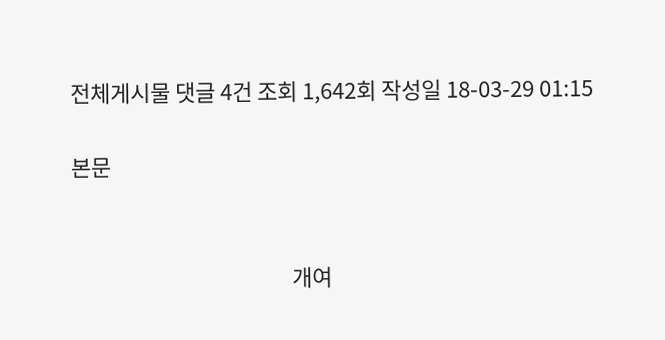전체게시물 댓글 4건 조회 1,642회 작성일 18-03-29 01:15

본문


                                            개여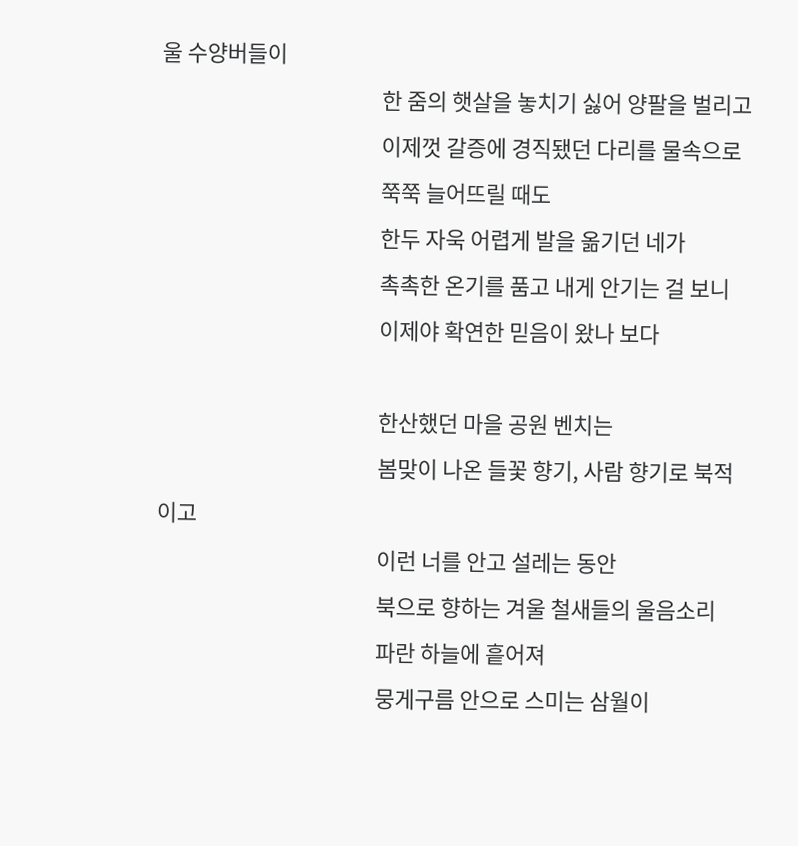울 수양버들이
                                            한 줌의 햇살을 놓치기 싫어 양팔을 벌리고
                                            이제껏 갈증에 경직됐던 다리를 물속으로
                                            쭉쭉 늘어뜨릴 때도
                                            한두 자욱 어렵게 발을 옮기던 네가
                                            촉촉한 온기를 품고 내게 안기는 걸 보니
                                            이제야 확연한 믿음이 왔나 보다

                                            한산했던 마을 공원 벤치는
                                            봄맞이 나온 들꽃 향기, 사람 향기로 북적이고
                                            이런 너를 안고 설레는 동안
                                            북으로 향하는 겨울 철새들의 울음소리
                                            파란 하늘에 흩어져
                                            뭉게구름 안으로 스미는 삼월이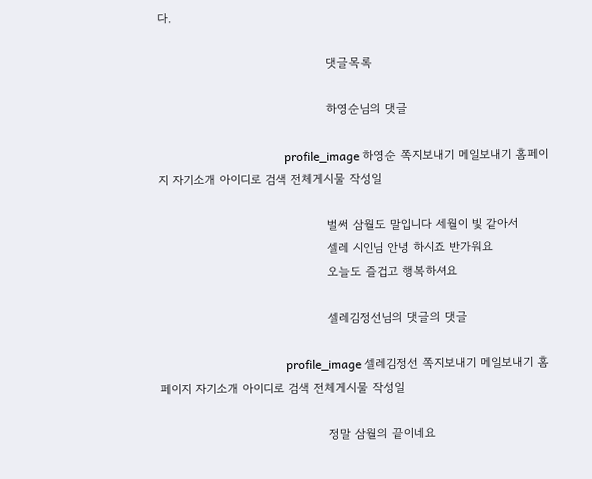다.

                                          댓글목록

                                          하영순님의 댓글

                                          profile_image 하영순 쪽지보내기 메일보내기 홈페이지 자기소개 아이디로 검색 전체게시물 작성일

                                          벌써 삼월도 말입니다 세월이 빛 같아서
                                          셀레 시인님 안녕 하시죠 반가워요
                                          오늘도 즐겁고 행복하셔요

                                          셀레김정선님의 댓글의 댓글

                                          profile_image 셀레김정선 쪽지보내기 메일보내기 홈페이지 자기소개 아이디로 검색 전체게시물 작성일

                                          정말 삼월의 끝이네요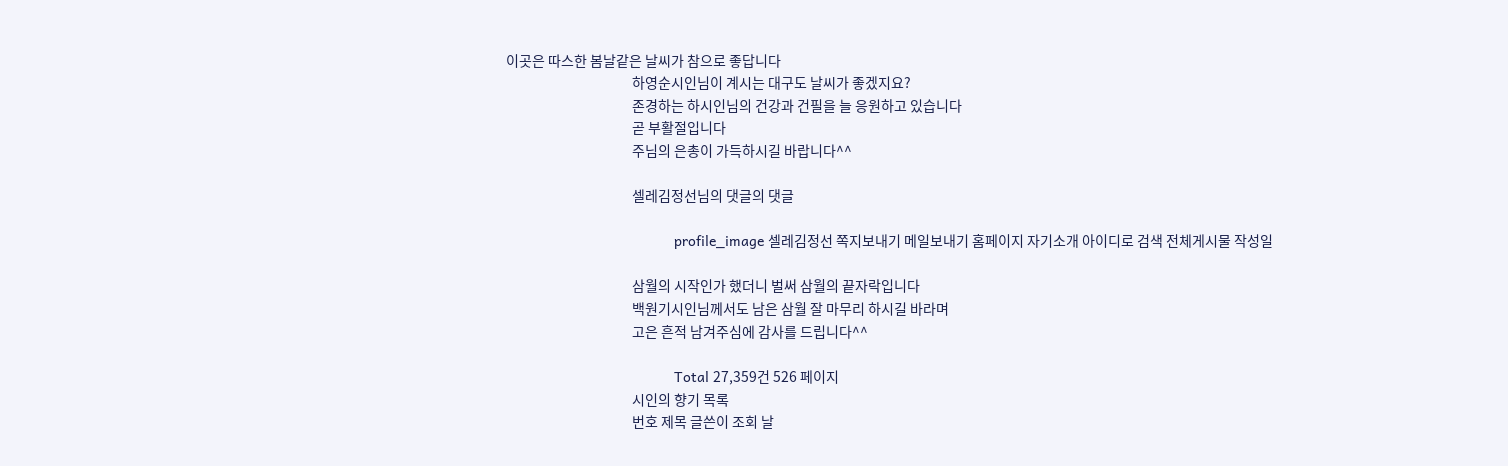이곳은 따스한 봄날같은 날씨가 참으로 좋답니다
                                          하영순시인님이 계시는 대구도 날씨가 좋겠지요?
                                          존경하는 하시인님의 건강과 건필을 늘 응원하고 있습니다
                                          곧 부활절입니다
                                          주님의 은총이 가득하시길 바랍니다^^

                                          셀레김정선님의 댓글의 댓글

                                          profile_image 셀레김정선 쪽지보내기 메일보내기 홈페이지 자기소개 아이디로 검색 전체게시물 작성일

                                          삼월의 시작인가 했더니 벌써 삼월의 끝자락입니다
                                          백원기시인님께서도 남은 삼월 잘 마무리 하시길 바라며
                                          고은 흔적 남겨주심에 감사를 드립니다^^

                                          Total 27,359건 526 페이지
                                          시인의 향기 목록
                                          번호 제목 글쓴이 조회 날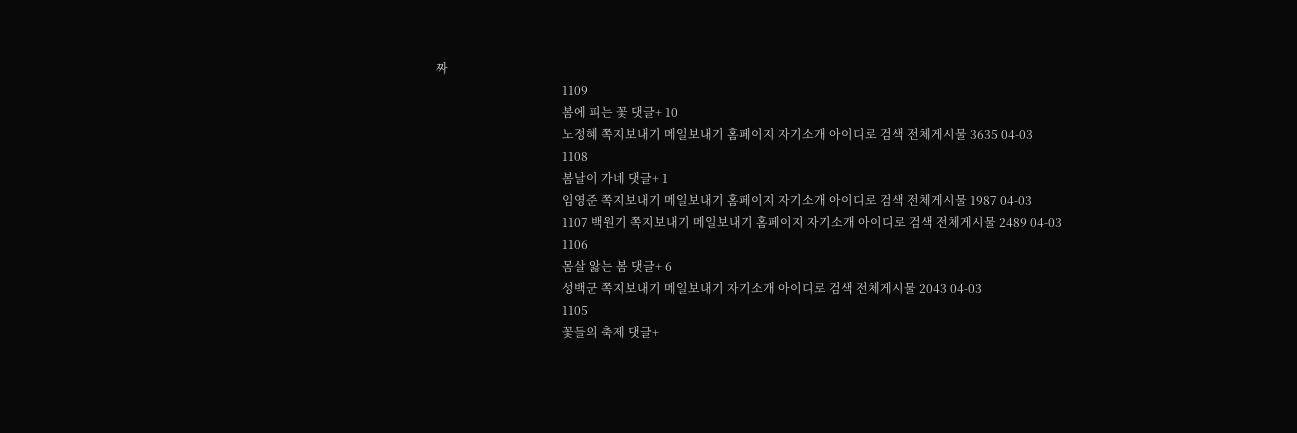짜
                                          1109
                                          봄에 피는 꽃 댓글+ 10
                                          노정혜 쪽지보내기 메일보내기 홈페이지 자기소개 아이디로 검색 전체게시물 3635 04-03
                                          1108
                                          봄날이 가네 댓글+ 1
                                          임영준 쪽지보내기 메일보내기 홈페이지 자기소개 아이디로 검색 전체게시물 1987 04-03
                                          1107 백원기 쪽지보내기 메일보내기 홈페이지 자기소개 아이디로 검색 전체게시물 2489 04-03
                                          1106
                                          몸살 앓는 봄 댓글+ 6
                                          성백군 쪽지보내기 메일보내기 자기소개 아이디로 검색 전체게시물 2043 04-03
                                          1105
                                          꽃들의 축제 댓글+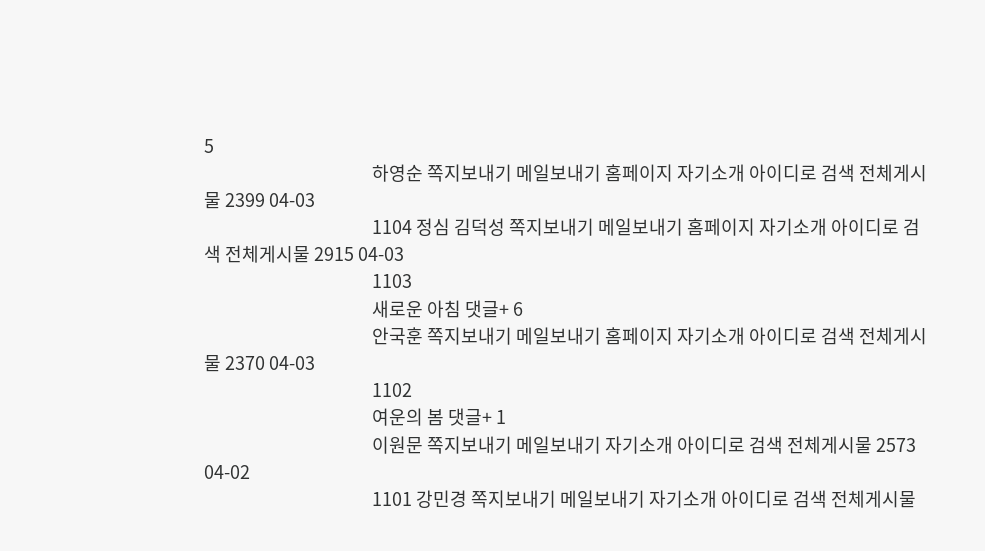5
                                          하영순 쪽지보내기 메일보내기 홈페이지 자기소개 아이디로 검색 전체게시물 2399 04-03
                                          1104 정심 김덕성 쪽지보내기 메일보내기 홈페이지 자기소개 아이디로 검색 전체게시물 2915 04-03
                                          1103
                                          새로운 아침 댓글+ 6
                                          안국훈 쪽지보내기 메일보내기 홈페이지 자기소개 아이디로 검색 전체게시물 2370 04-03
                                          1102
                                          여운의 봄 댓글+ 1
                                          이원문 쪽지보내기 메일보내기 자기소개 아이디로 검색 전체게시물 2573 04-02
                                          1101 강민경 쪽지보내기 메일보내기 자기소개 아이디로 검색 전체게시물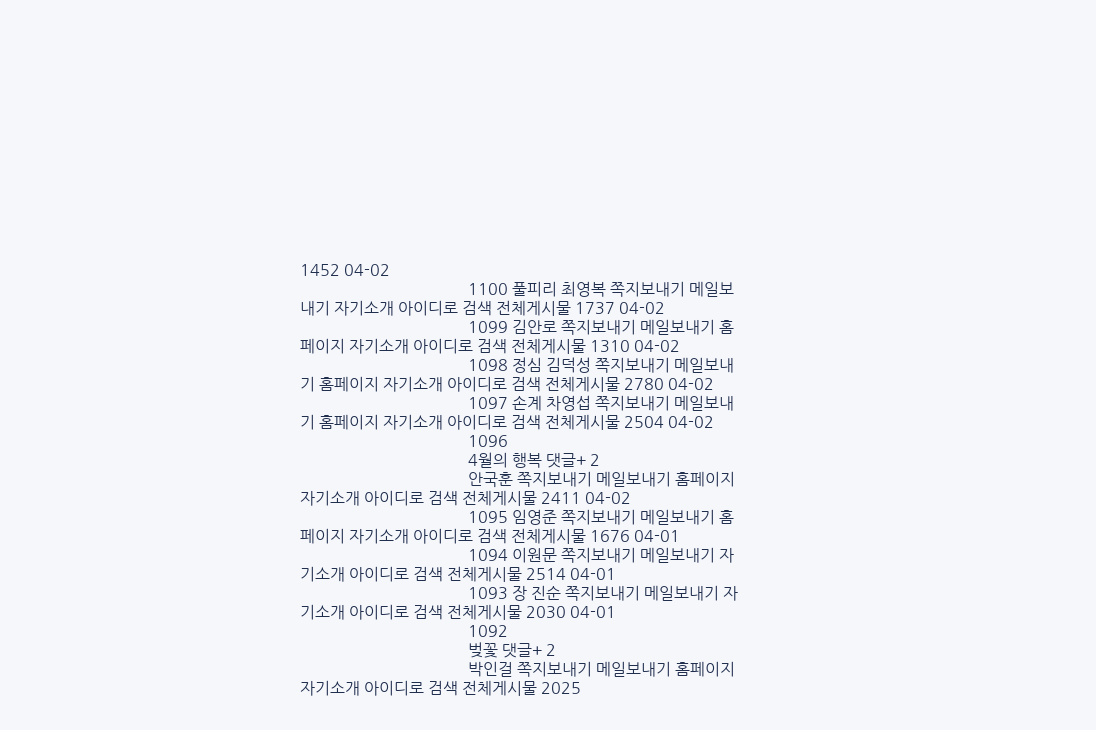1452 04-02
                                          1100 풀피리 최영복 쪽지보내기 메일보내기 자기소개 아이디로 검색 전체게시물 1737 04-02
                                          1099 김안로 쪽지보내기 메일보내기 홈페이지 자기소개 아이디로 검색 전체게시물 1310 04-02
                                          1098 정심 김덕성 쪽지보내기 메일보내기 홈페이지 자기소개 아이디로 검색 전체게시물 2780 04-02
                                          1097 손계 차영섭 쪽지보내기 메일보내기 홈페이지 자기소개 아이디로 검색 전체게시물 2504 04-02
                                          1096
                                          4월의 행복 댓글+ 2
                                          안국훈 쪽지보내기 메일보내기 홈페이지 자기소개 아이디로 검색 전체게시물 2411 04-02
                                          1095 임영준 쪽지보내기 메일보내기 홈페이지 자기소개 아이디로 검색 전체게시물 1676 04-01
                                          1094 이원문 쪽지보내기 메일보내기 자기소개 아이디로 검색 전체게시물 2514 04-01
                                          1093 장 진순 쪽지보내기 메일보내기 자기소개 아이디로 검색 전체게시물 2030 04-01
                                          1092
                                          벚꽃 댓글+ 2
                                          박인걸 쪽지보내기 메일보내기 홈페이지 자기소개 아이디로 검색 전체게시물 2025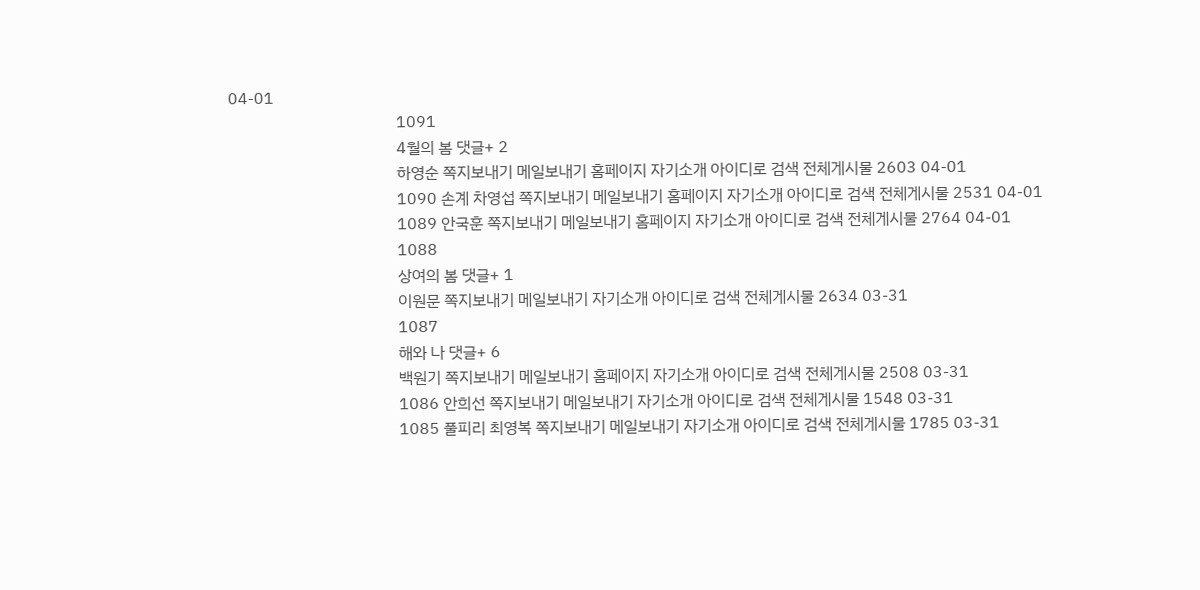04-01
                                          1091
                                          4월의 봄 댓글+ 2
                                          하영순 쪽지보내기 메일보내기 홈페이지 자기소개 아이디로 검색 전체게시물 2603 04-01
                                          1090 손계 차영섭 쪽지보내기 메일보내기 홈페이지 자기소개 아이디로 검색 전체게시물 2531 04-01
                                          1089 안국훈 쪽지보내기 메일보내기 홈페이지 자기소개 아이디로 검색 전체게시물 2764 04-01
                                          1088
                                          상여의 봄 댓글+ 1
                                          이원문 쪽지보내기 메일보내기 자기소개 아이디로 검색 전체게시물 2634 03-31
                                          1087
                                          해와 나 댓글+ 6
                                          백원기 쪽지보내기 메일보내기 홈페이지 자기소개 아이디로 검색 전체게시물 2508 03-31
                                          1086 안희선 쪽지보내기 메일보내기 자기소개 아이디로 검색 전체게시물 1548 03-31
                                          1085 풀피리 최영복 쪽지보내기 메일보내기 자기소개 아이디로 검색 전체게시물 1785 03-31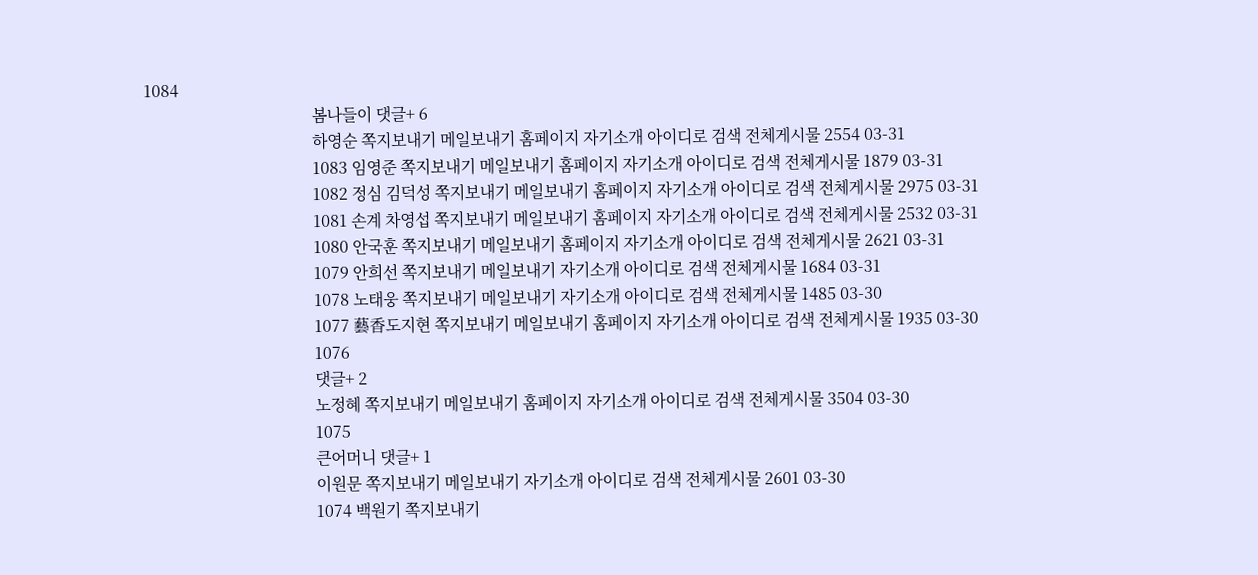1084
                                          봄나들이 댓글+ 6
                                          하영순 쪽지보내기 메일보내기 홈페이지 자기소개 아이디로 검색 전체게시물 2554 03-31
                                          1083 임영준 쪽지보내기 메일보내기 홈페이지 자기소개 아이디로 검색 전체게시물 1879 03-31
                                          1082 정심 김덕성 쪽지보내기 메일보내기 홈페이지 자기소개 아이디로 검색 전체게시물 2975 03-31
                                          1081 손계 차영섭 쪽지보내기 메일보내기 홈페이지 자기소개 아이디로 검색 전체게시물 2532 03-31
                                          1080 안국훈 쪽지보내기 메일보내기 홈페이지 자기소개 아이디로 검색 전체게시물 2621 03-31
                                          1079 안희선 쪽지보내기 메일보내기 자기소개 아이디로 검색 전체게시물 1684 03-31
                                          1078 노태웅 쪽지보내기 메일보내기 자기소개 아이디로 검색 전체게시물 1485 03-30
                                          1077 藝香도지현 쪽지보내기 메일보내기 홈페이지 자기소개 아이디로 검색 전체게시물 1935 03-30
                                          1076
                                          댓글+ 2
                                          노정혜 쪽지보내기 메일보내기 홈페이지 자기소개 아이디로 검색 전체게시물 3504 03-30
                                          1075
                                          큰어머니 댓글+ 1
                                          이원문 쪽지보내기 메일보내기 자기소개 아이디로 검색 전체게시물 2601 03-30
                                          1074 백원기 쪽지보내기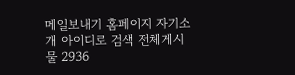메일보내기 홈페이지 자기소개 아이디로 검색 전체게시물 2936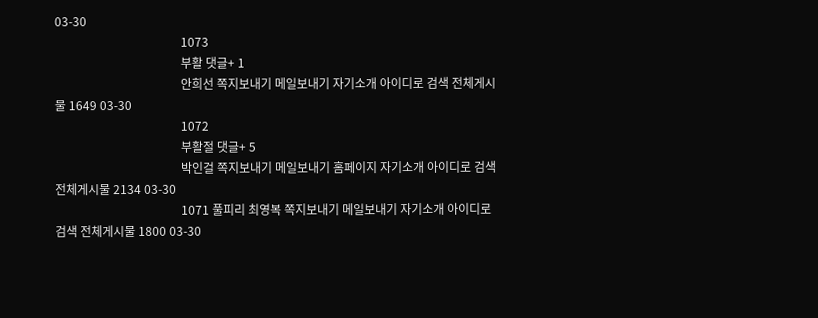03-30
                                          1073
                                          부활 댓글+ 1
                                          안희선 쪽지보내기 메일보내기 자기소개 아이디로 검색 전체게시물 1649 03-30
                                          1072
                                          부활절 댓글+ 5
                                          박인걸 쪽지보내기 메일보내기 홈페이지 자기소개 아이디로 검색 전체게시물 2134 03-30
                                          1071 풀피리 최영복 쪽지보내기 메일보내기 자기소개 아이디로 검색 전체게시물 1800 03-30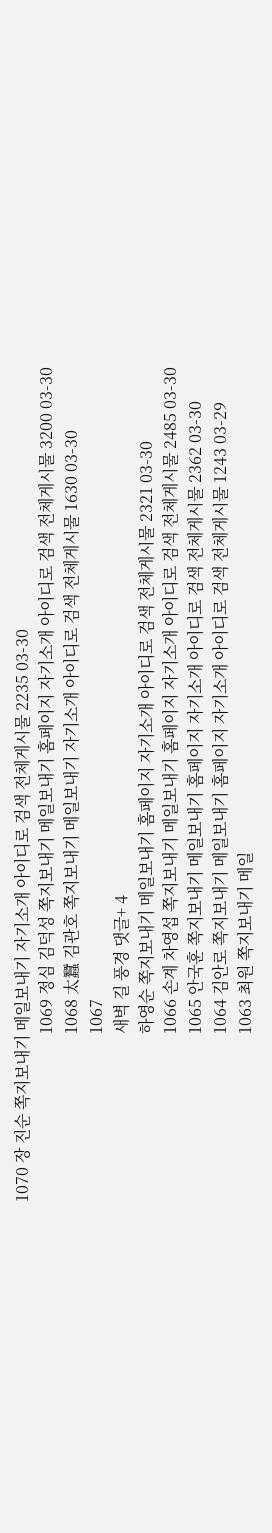1070 장 진순 쪽지보내기 메일보내기 자기소개 아이디로 검색 전체게시물 2235 03-30
                                          1069 정심 김덕성 쪽지보내기 메일보내기 홈페이지 자기소개 아이디로 검색 전체게시물 3200 03-30
                                          1068 太蠶 김관호 쪽지보내기 메일보내기 자기소개 아이디로 검색 전체게시물 1630 03-30
                                          1067
                                          새벽 길 풍경 댓글+ 4
                                          하영순 쪽지보내기 메일보내기 홈페이지 자기소개 아이디로 검색 전체게시물 2321 03-30
                                          1066 손계 차영섭 쪽지보내기 메일보내기 홈페이지 자기소개 아이디로 검색 전체게시물 2485 03-30
                                          1065 안국훈 쪽지보내기 메일보내기 홈페이지 자기소개 아이디로 검색 전체게시물 2362 03-30
                                          1064 김안로 쪽지보내기 메일보내기 홈페이지 자기소개 아이디로 검색 전체게시물 1243 03-29
                                          1063 최원 쪽지보내기 메일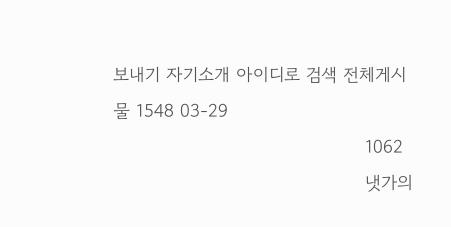보내기 자기소개 아이디로 검색 전체게시물 1548 03-29
                                          1062
                                          냇가의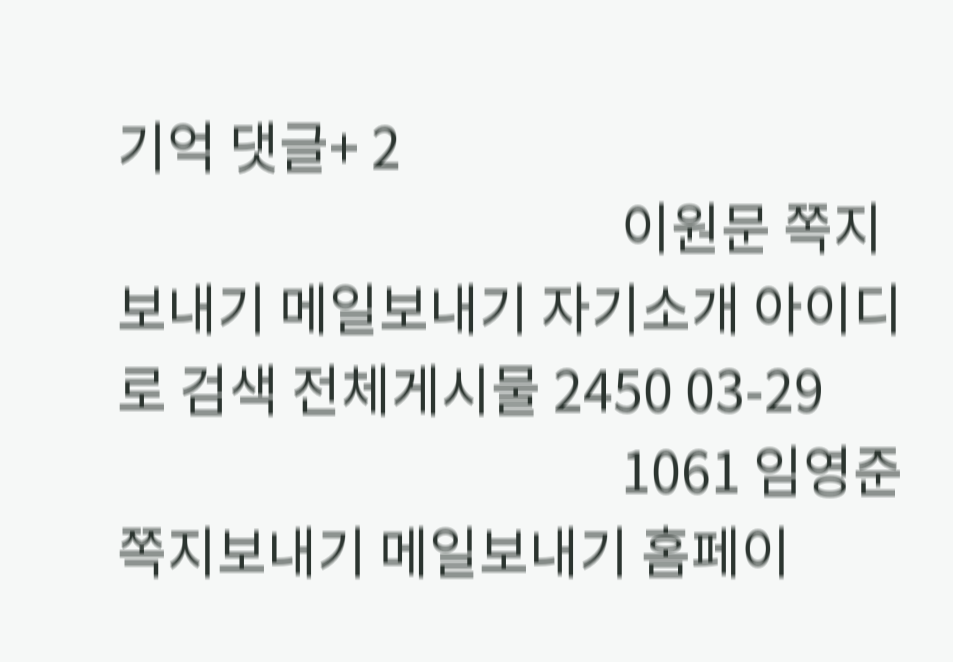기억 댓글+ 2
                                          이원문 쪽지보내기 메일보내기 자기소개 아이디로 검색 전체게시물 2450 03-29
                                          1061 임영준 쪽지보내기 메일보내기 홈페이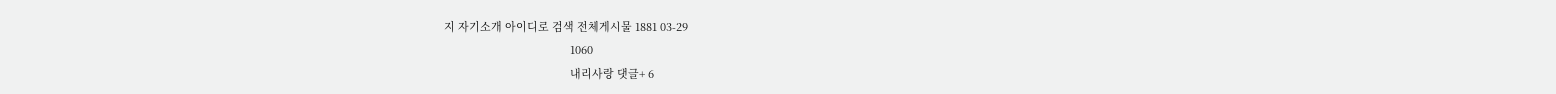지 자기소개 아이디로 검색 전체게시물 1881 03-29
                                          1060
                                          내리사랑 댓글+ 6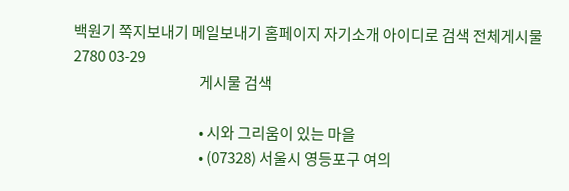백원기 쪽지보내기 메일보내기 홈페이지 자기소개 아이디로 검색 전체게시물 2780 03-29
                                          게시물 검색

                                          • 시와 그리움이 있는 마을
                                          • (07328) 서울시 영등포구 여의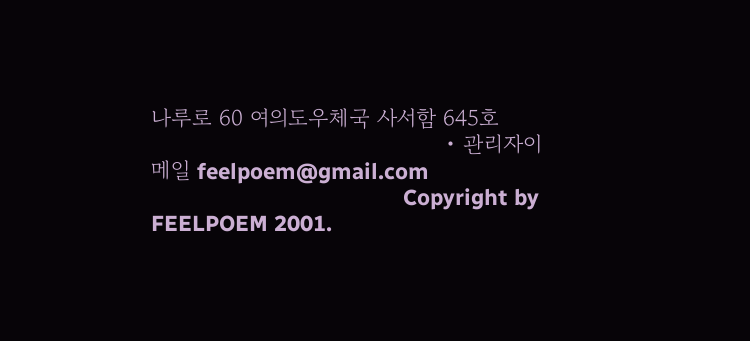나루로 60 여의도우체국 사서함 645호
                                          • 관리자이메일 feelpoem@gmail.com
                                          Copyright by FEELPOEM 2001.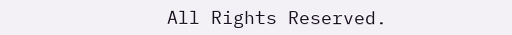All Rights Reserved.